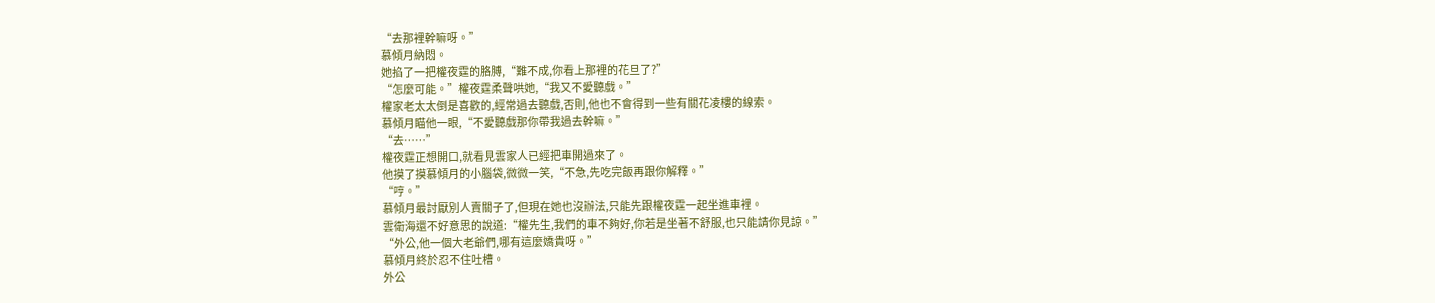“去那裡幹嘛呀。”
慕傾月納悶。
她掐了一把權夜霆的胳膊,“難不成,你看上那裡的花旦了?”
“怎麼可能。”權夜霆柔聲哄她,“我又不愛聽戲。”
權家老太太倒是喜歡的,經常過去聽戲,否則,他也不會得到一些有關花凌樓的線索。
慕傾月瞄他一眼,“不愛聽戲那你帶我過去幹嘛。”
“去……”
權夜霆正想開口,就看見雲家人已經把車開過來了。
他摸了摸慕傾月的小腦袋,微微一笑,“不急,先吃完飯再跟你解釋。”
“哼。”
慕傾月最討厭別人賣關子了,但現在她也沒辦法,只能先跟權夜霆一起坐進車裡。
雲衛海還不好意思的說道:“權先生,我們的車不夠好,你若是坐著不舒服,也只能請你見諒。”
“外公,他一個大老爺們,哪有這麼嬌貴呀。”
慕傾月終於忍不住吐槽。
外公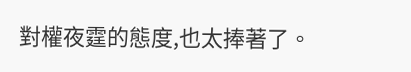對權夜霆的態度,也太捧著了。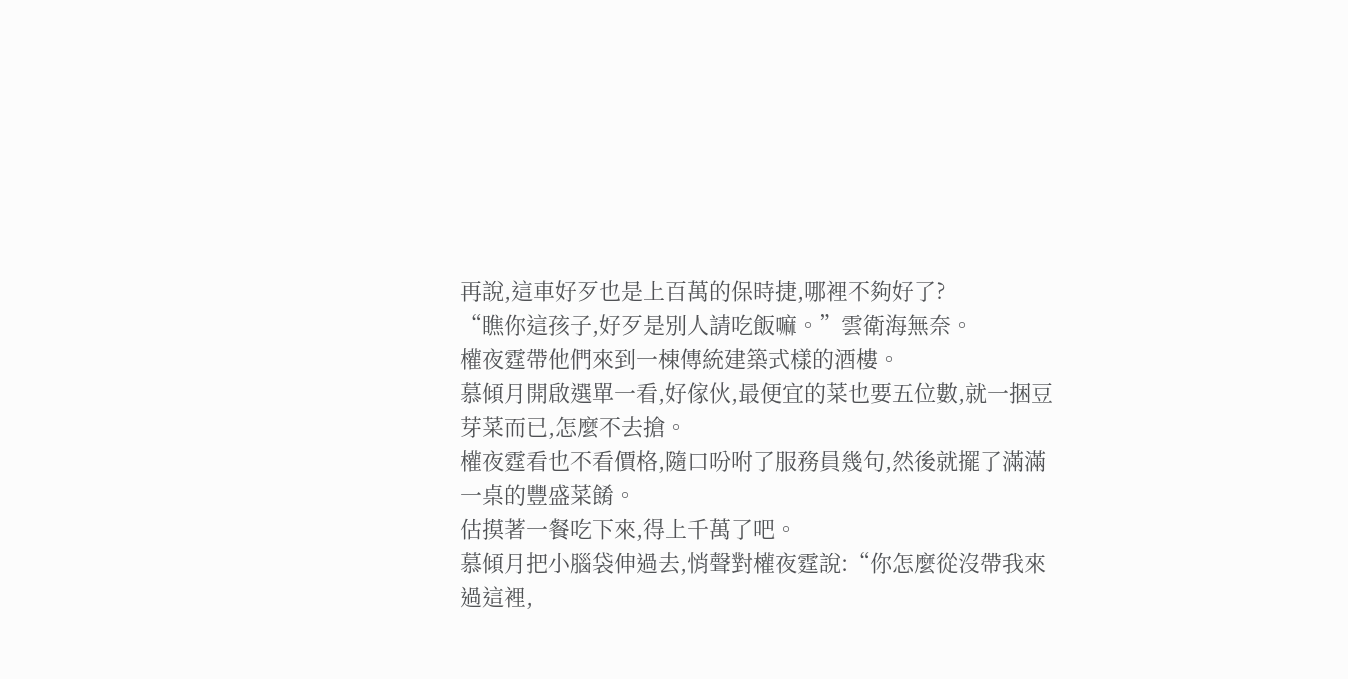再說,這車好歹也是上百萬的保時捷,哪裡不夠好了?
“瞧你這孩子,好歹是別人請吃飯嘛。”雲衛海無奈。
權夜霆帶他們來到一棟傳統建築式樣的酒樓。
慕傾月開啟選單一看,好傢伙,最便宜的菜也要五位數,就一捆豆芽菜而已,怎麼不去搶。
權夜霆看也不看價格,隨口吩咐了服務員幾句,然後就擺了滿滿一桌的豐盛菜餚。
估摸著一餐吃下來,得上千萬了吧。
慕傾月把小腦袋伸過去,悄聲對權夜霆說:“你怎麼從沒帶我來過這裡,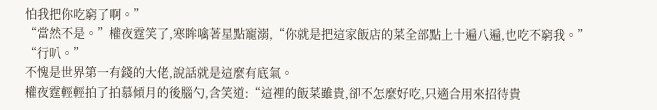怕我把你吃窮了啊。”
“當然不是。”權夜霆笑了,寒眸噙著星點寵溺,“你就是把這家飯店的菜全部點上十遍八遍,也吃不窮我。”
“行叭。”
不愧是世界第一有錢的大佬,說話就是這麼有底氣。
權夜霆輕輕拍了拍慕傾月的後腦勺,含笑道:“這裡的飯菜雖貴,卻不怎麼好吃,只適合用來招待貴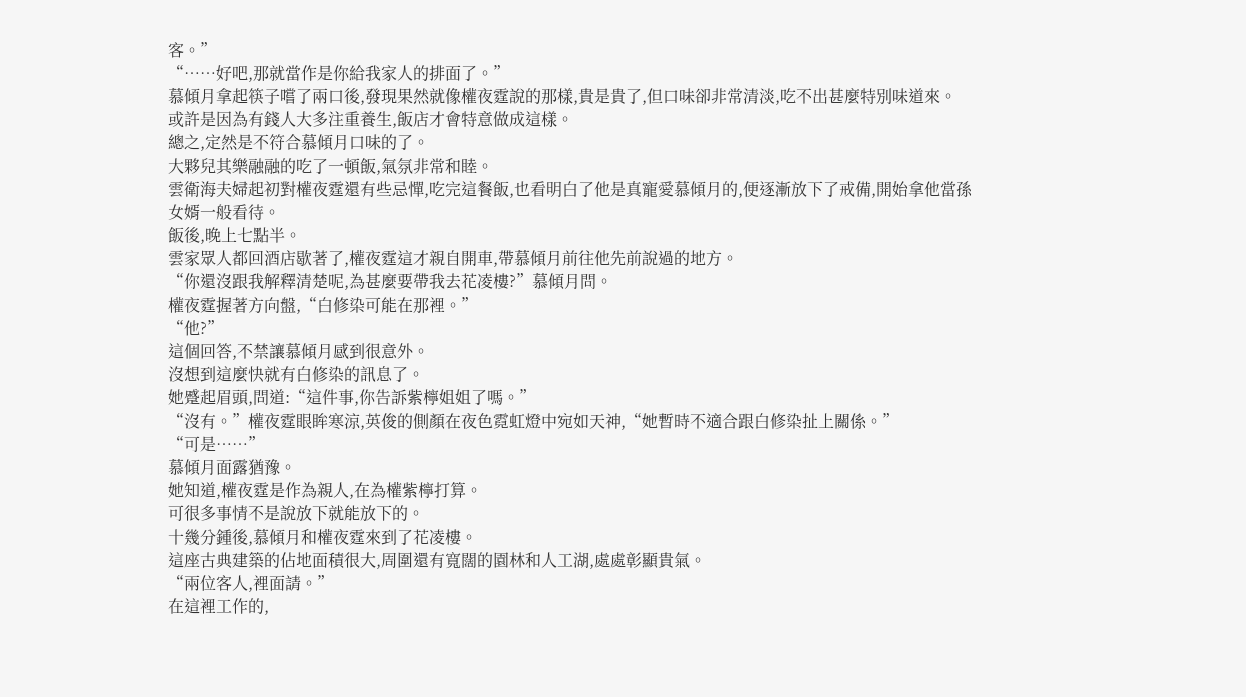客。”
“……好吧,那就當作是你給我家人的排面了。”
慕傾月拿起筷子嚐了兩口後,發現果然就像權夜霆說的那樣,貴是貴了,但口味卻非常清淡,吃不出甚麼特別味道來。
或許是因為有錢人大多注重養生,飯店才會特意做成這樣。
總之,定然是不符合慕傾月口味的了。
大夥兒其樂融融的吃了一頓飯,氣氛非常和睦。
雲衛海夫婦起初對權夜霆還有些忌憚,吃完這餐飯,也看明白了他是真寵愛慕傾月的,便逐漸放下了戒備,開始拿他當孫女婿一般看待。
飯後,晚上七點半。
雲家眾人都回酒店歇著了,權夜霆這才親自開車,帶慕傾月前往他先前說過的地方。
“你還沒跟我解釋清楚呢,為甚麼要帶我去花凌樓?”慕傾月問。
權夜霆握著方向盤,“白修染可能在那裡。”
“他?”
這個回答,不禁讓慕傾月感到很意外。
沒想到這麼快就有白修染的訊息了。
她蹙起眉頭,問道:“這件事,你告訴紫檸姐姐了嗎。”
“沒有。”權夜霆眼眸寒涼,英俊的側顏在夜色霓虹燈中宛如天神,“她暫時不適合跟白修染扯上關係。”
“可是……”
慕傾月面露猶豫。
她知道,權夜霆是作為親人,在為權紫檸打算。
可很多事情不是說放下就能放下的。
十幾分鍾後,慕傾月和權夜霆來到了花凌樓。
這座古典建築的佔地面積很大,周圍還有寬闊的園林和人工湖,處處彰顯貴氣。
“兩位客人,裡面請。”
在這裡工作的,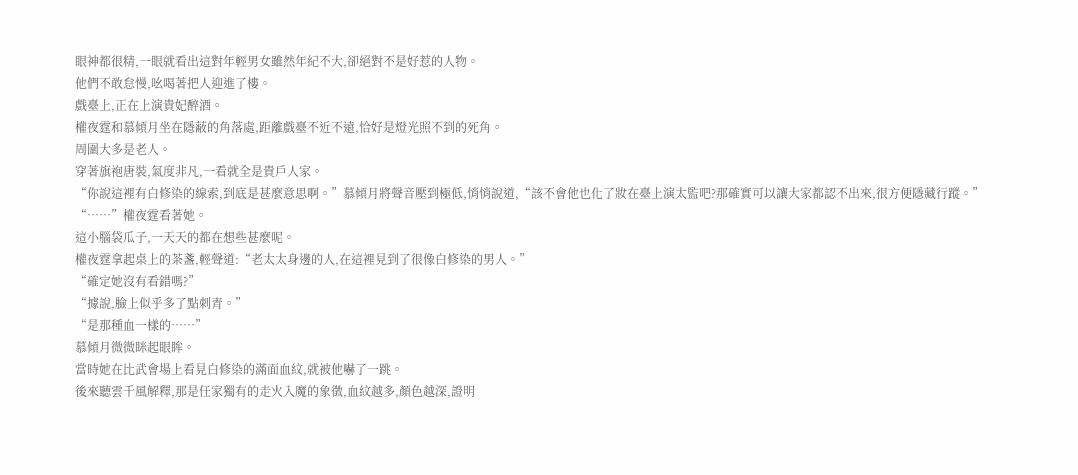眼神都很精,一眼就看出這對年輕男女雖然年紀不大,卻絕對不是好惹的人物。
他們不敢怠慢,吆喝著把人迎進了樓。
戲臺上,正在上演貴妃醉酒。
權夜霆和慕傾月坐在隱蔽的角落處,距離戲臺不近不遠,恰好是燈光照不到的死角。
周圍大多是老人。
穿著旗袍唐裝,氣度非凡,一看就全是貴戶人家。
“你說這裡有白修染的線索,到底是甚麼意思啊。”慕傾月將聲音壓到極低,悄悄說道,“該不會他也化了妝在臺上演太監吧?那確實可以讓大家都認不出來,很方便隱藏行蹤。”
“……”權夜霆看著她。
這小腦袋瓜子,一天天的都在想些甚麼呢。
權夜霆拿起桌上的茶盞,輕聲道:“老太太身邊的人,在這裡見到了很像白修染的男人。”
“確定她沒有看錯嗎?”
“據說,臉上似乎多了點刺青。”
“是那種血一樣的……”
慕傾月微微眯起眼眸。
當時她在比武會場上看見白修染的滿面血紋,就被他嚇了一跳。
後來聽雲千風解釋,那是任家獨有的走火入魔的象徵,血紋越多,顏色越深,證明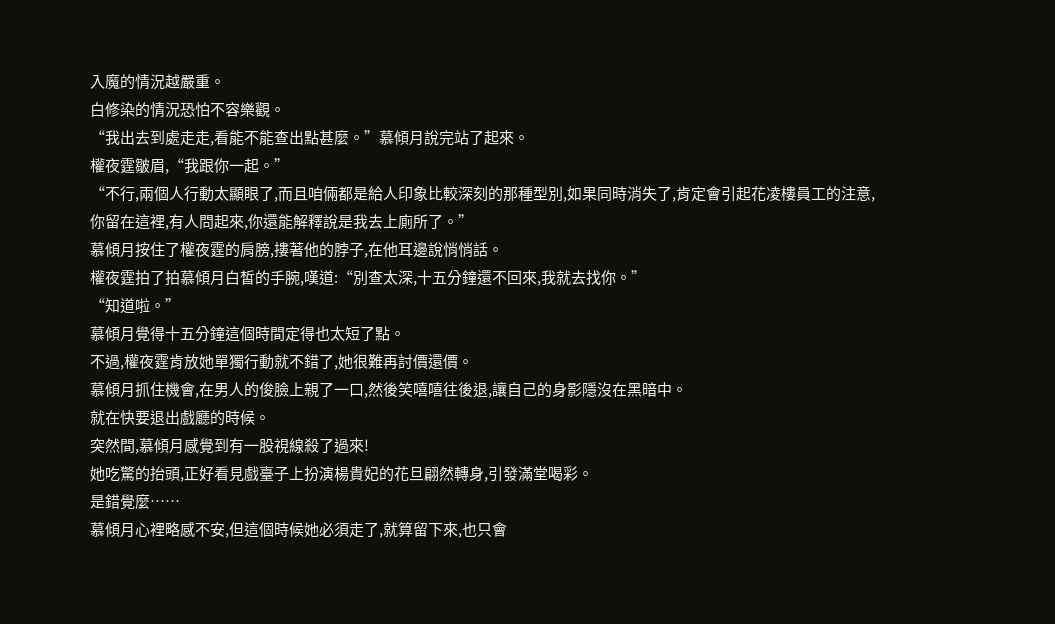入魔的情況越嚴重。
白修染的情況恐怕不容樂觀。
“我出去到處走走,看能不能查出點甚麼。”慕傾月說完站了起來。
權夜霆皺眉,“我跟你一起。”
“不行,兩個人行動太顯眼了,而且咱倆都是給人印象比較深刻的那種型別,如果同時消失了,肯定會引起花凌樓員工的注意,你留在這裡,有人問起來,你還能解釋說是我去上廁所了。”
慕傾月按住了權夜霆的肩膀,摟著他的脖子,在他耳邊說悄悄話。
權夜霆拍了拍慕傾月白皙的手腕,嘆道:“別查太深,十五分鐘還不回來,我就去找你。”
“知道啦。”
慕傾月覺得十五分鐘這個時間定得也太短了點。
不過,權夜霆肯放她單獨行動就不錯了,她很難再討價還價。
慕傾月抓住機會,在男人的俊臉上親了一口,然後笑嘻嘻往後退,讓自己的身影隱沒在黑暗中。
就在快要退出戲廳的時候。
突然間,慕傾月感覺到有一股視線殺了過來!
她吃驚的抬頭,正好看見戲臺子上扮演楊貴妃的花旦翩然轉身,引發滿堂喝彩。
是錯覺麼……
慕傾月心裡略感不安,但這個時候她必須走了,就算留下來,也只會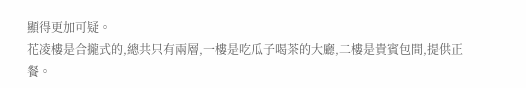顯得更加可疑。
花凌樓是合攏式的,總共只有兩層,一樓是吃瓜子喝茶的大廳,二樓是貴賓包間,提供正餐。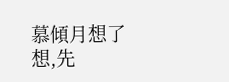慕傾月想了想,先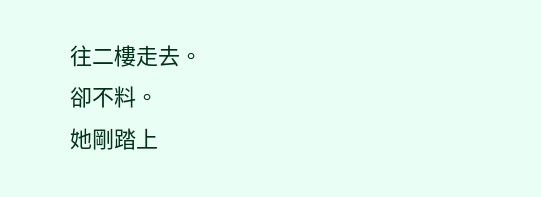往二樓走去。
卻不料。
她剛踏上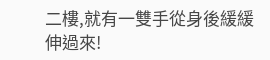二樓,就有一雙手從身後緩緩伸過來!